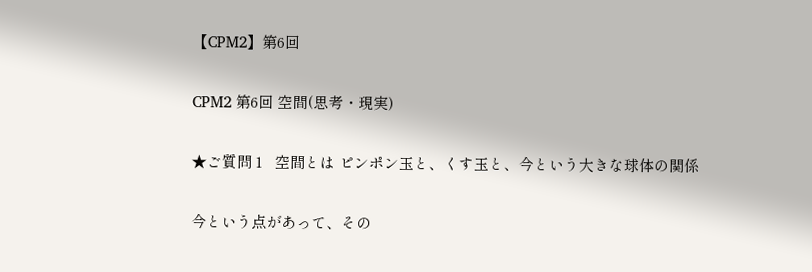【CPM2】第6回

CPM2 第6回 空間(思考・現実)

★ご質問 1   空間とは ピンポン玉と、くす玉と、今という大きな球体の関係

今という点があって、その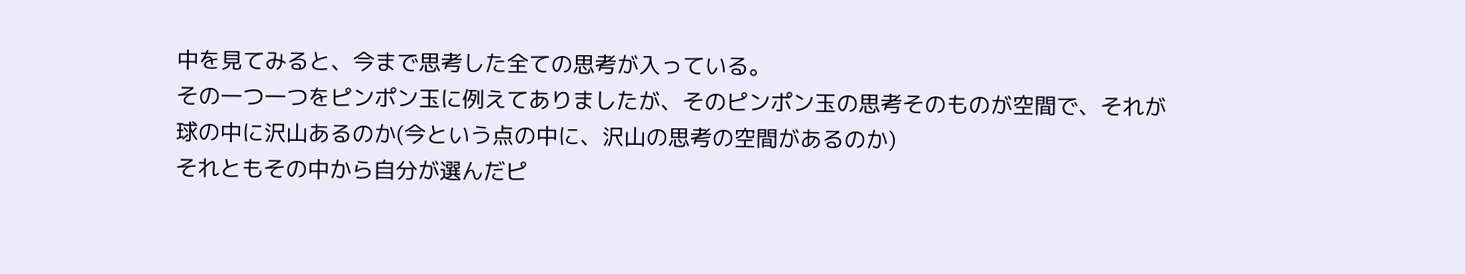中を見てみると、今まで思考した全ての思考が入っている。
その一つ一つをピンポン玉に例えてありましたが、そのピンポン玉の思考そのものが空間で、それが球の中に沢山あるのか(今という点の中に、沢山の思考の空間があるのか)
それともその中から自分が選んだピ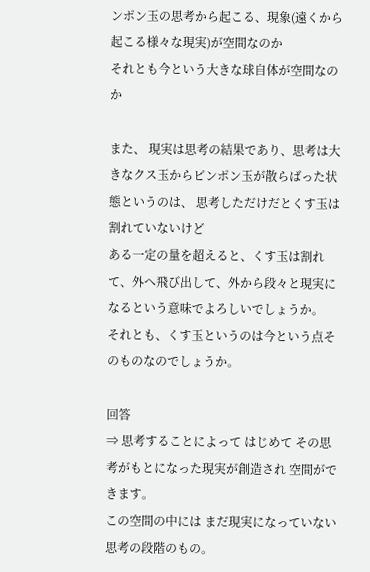ンポン玉の思考から起こる、現象(遠くから起こる様々な現実)が空間なのか
それとも今という大きな球自体が空間なのか

また、 現実は思考の結果であり、思考は大きなクス玉からピンポン玉が散らばった状態というのは、 思考しただけだとくす玉は割れていないけど
ある一定の量を超えると、くす玉は割れて、外へ飛び出して、外から段々と現実になるという意味でよろしいでしょうか。
それとも、くす玉というのは今という点そのものなのでしょうか。

回答
⇒ 思考することによって はじめて その思考がもとになった現実が創造され 空間ができます。
この空間の中には まだ現実になっていない 思考の段階のもの。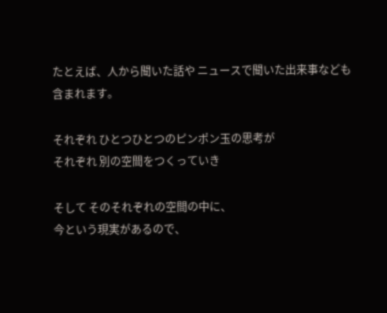たとえば、人から聞いた話や ニュースで聞いた出来事なども含まれます。

それぞれ ひとつひとつのピンポン玉の思考が
それぞれ 別の空間をつくっていき

そして そのそれぞれの空間の中に、
今という現実があるので、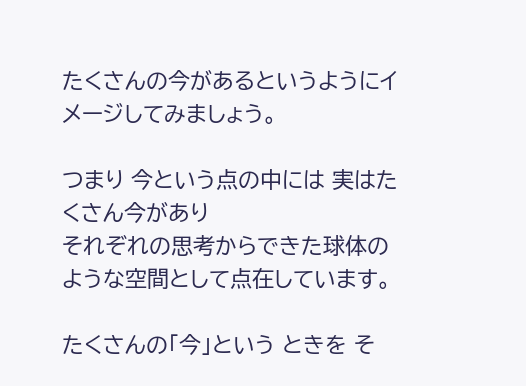たくさんの今があるというようにイメージしてみましょう。

つまり 今という点の中には 実はたくさん今があり
それぞれの思考からできた球体のような空間として点在しています。

たくさんの「今」という ときを そ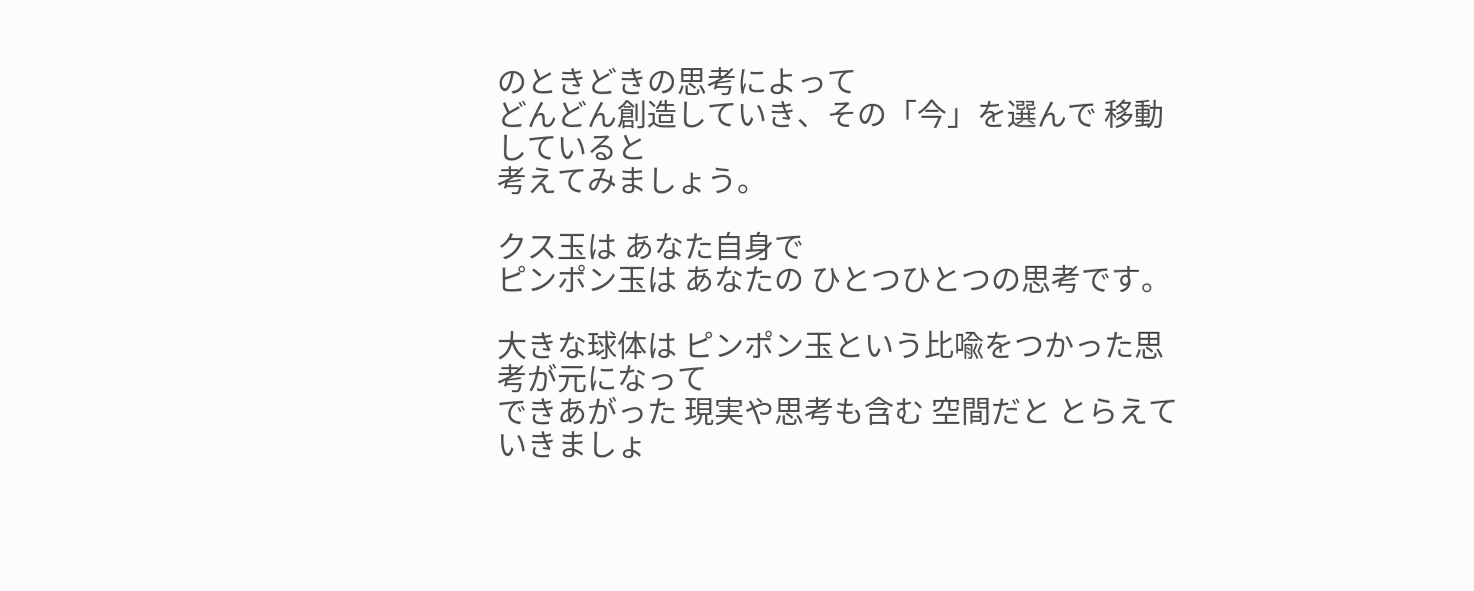のときどきの思考によって
どんどん創造していき、その「今」を選んで 移動していると
考えてみましょう。

クス玉は あなた自身で
ピンポン玉は あなたの ひとつひとつの思考です。

大きな球体は ピンポン玉という比喩をつかった思考が元になって
できあがった 現実や思考も含む 空間だと とらえていきましょ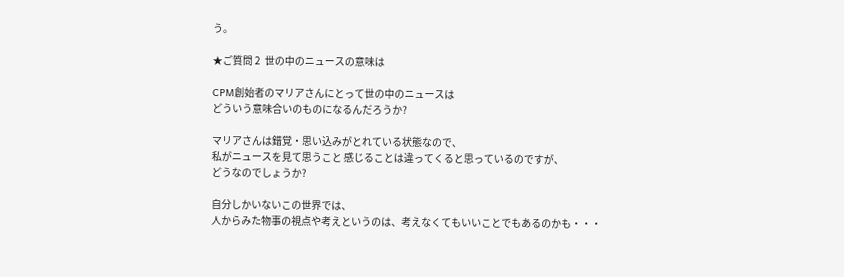う。

★ご質問 2  世の中のニュースの意味は

CPM創始者のマリアさんにとって世の中のニュースは
どういう意味合いのものになるんだろうか?

マリアさんは錯覚・思い込みがとれている状態なので、
私がニュースを見て思うこと 感じることは違ってくると思っているのですが、
どうなのでしょうか?

自分しかいないこの世界では、
人からみた物事の視点や考えというのは、考えなくてもいいことでもあるのかも・・・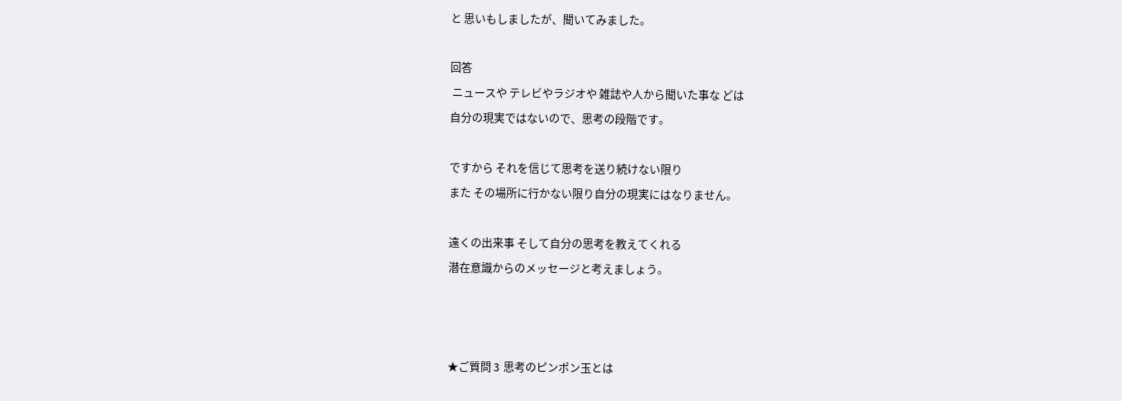と 思いもしましたが、聞いてみました。

回答
 ニュースや テレビやラジオや 雑誌や人から聞いた事な どは
自分の現実ではないので、思考の段階です。

ですから それを信じて思考を送り続けない限り
また その場所に行かない限り自分の現実にはなりません。

遠くの出来事 そして自分の思考を教えてくれる
潜在意識からのメッセージと考えましょう。



★ご質問 3  思考のピンポン玉とは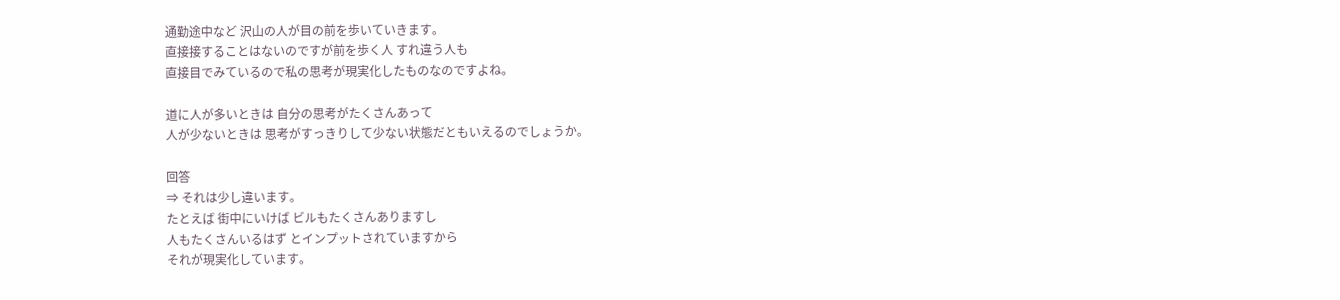通勤途中など 沢山の人が目の前を歩いていきます。
直接接することはないのですが前を歩く人 すれ違う人も
直接目でみているので私の思考が現実化したものなのですよね。

道に人が多いときは 自分の思考がたくさんあって
人が少ないときは 思考がすっきりして少ない状態だともいえるのでしょうか。

回答
⇒ それは少し違います。
たとえば 街中にいけば ビルもたくさんありますし
人もたくさんいるはず とインプットされていますから
それが現実化しています。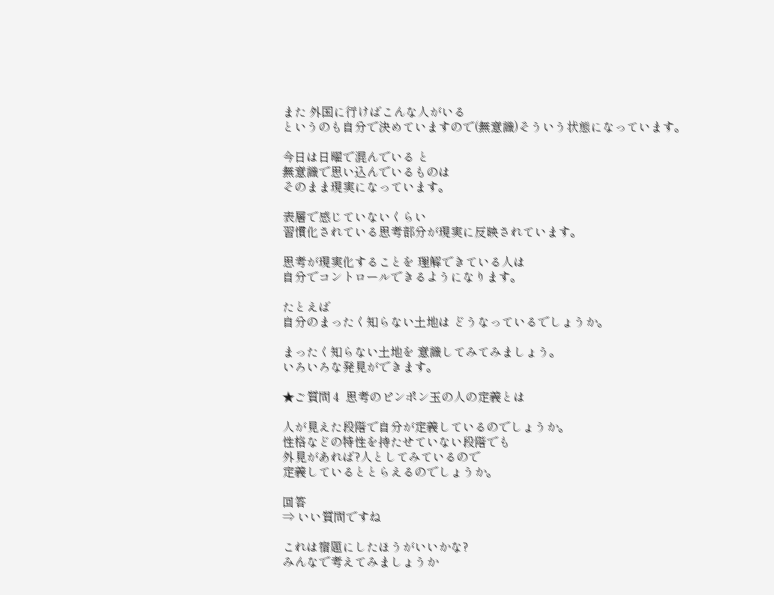また 外国に行けばこんな人がいる
というのも自分で決めていますので(無意識)そういう状態になっています。

今日は日曜で混んでいる と
無意識で思い込んでいるものは
そのまま現実になっています。

表層で感じていないくらい
習慣化されている思考部分が現実に反映されています。

思考が現実化することを 理解できている人は
自分でコントロールできるようになります。

たとえば
自分のまったく知らない土地は どうなっているでしょうか。

まったく知らない土地を 意識してみてみましょう。
いろいろな発見ができます。

★ご質問 4  思考のピンポン玉の人の定義とは

人が見えた段階で自分が定義しているのでしょうか。
性格などの特性を持たせていない段階でも
外見があれば?人としてみているので
定義しているととらえるのでしょうか。

回答
⇒ いい質問ですね

これは宿題にしたほうがいいかな?
みんなで考えてみましょうか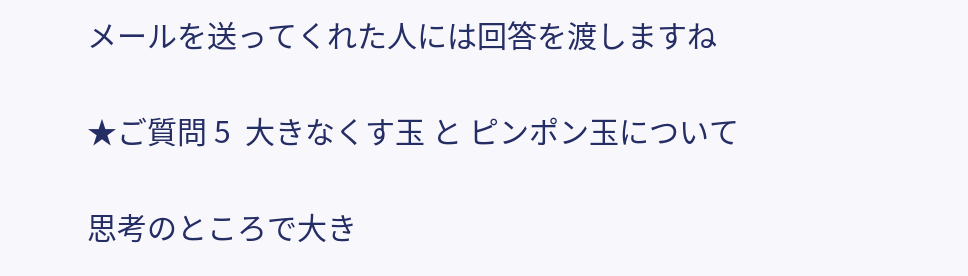メールを送ってくれた人には回答を渡しますね

★ご質問 5  大きなくす玉 と ピンポン玉について

思考のところで大き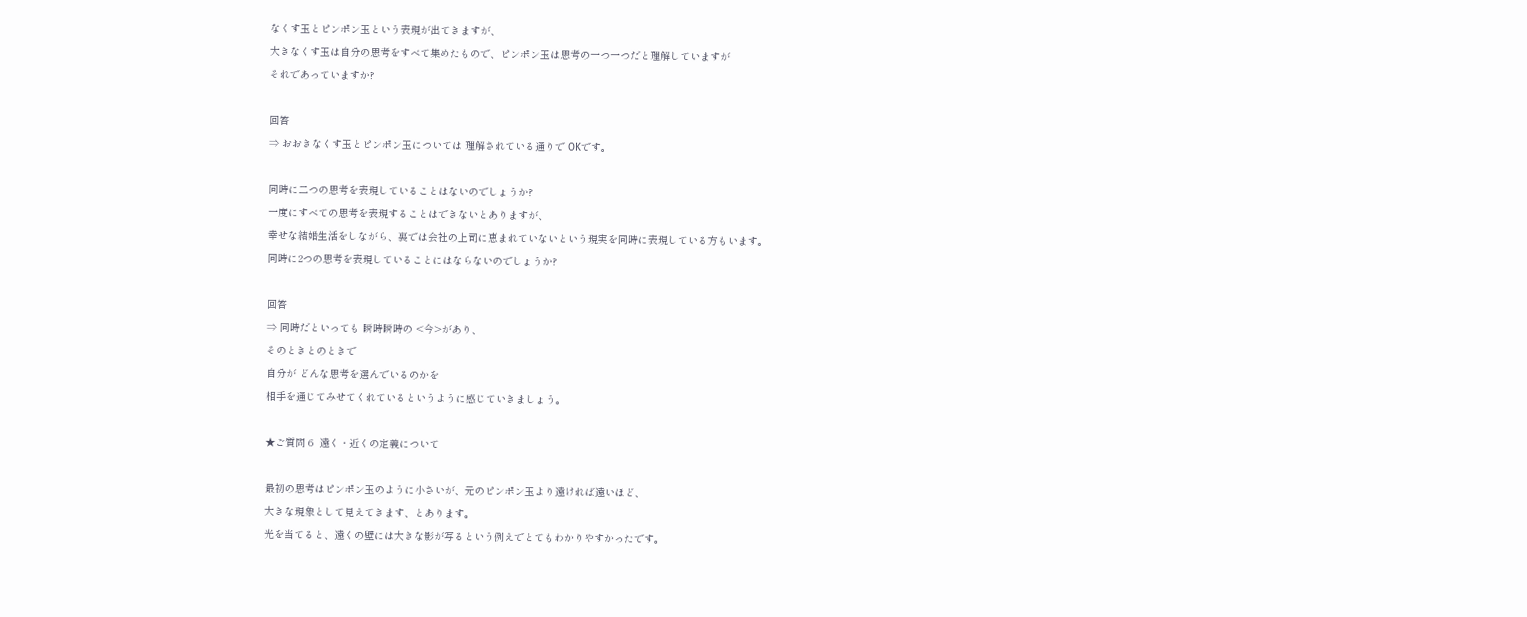なくす玉とピンポン玉という表現が出てきますが、
大きなくす玉は自分の思考をすべて集めたもので、ピンポン玉は思考の一つ一つだと理解していますが
それであっていますか?

回答
⇒ おおきなくす玉とピンポン玉については 理解されている通りで OKです。

同時に二つの思考を表現していることはないのでしょうか?
一度にすべての思考を表現することはできないとありますが、
幸せな結婚生活をしながら、裏では会社の上司に恵まれていないという現実を同時に表現している方もいます。
同時に2つの思考を表現していることにはならないのでしょうか?

回答
⇒ 同時だといっても 瞬時瞬時の <今>があり、
そのときとのときで
自分が どんな思考を選んでいるのかを
相手を通じてみせてくれているというように感じていきましょう。

★ご質問 6  遠く・近くの定義について

最初の思考はピンポン玉のように小さいが、元のピンポン玉より遠ければ遠いほど、
大きな現象として見えてきます、とあります。
光を当てると、遠くの壁には大きな影が写るという例えでとてもわかりやすかったです。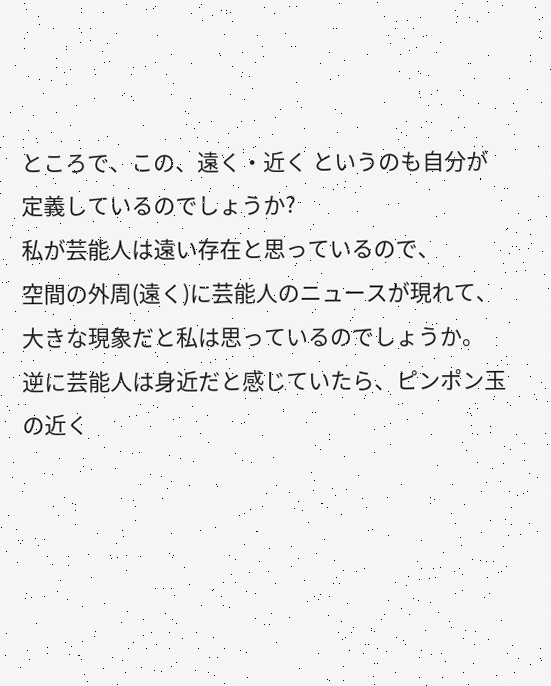ところで、この、遠く・近く というのも自分が定義しているのでしょうか?
私が芸能人は遠い存在と思っているので、
空間の外周(遠く)に芸能人のニュースが現れて、大きな現象だと私は思っているのでしょうか。
逆に芸能人は身近だと感じていたら、ピンポン玉の近く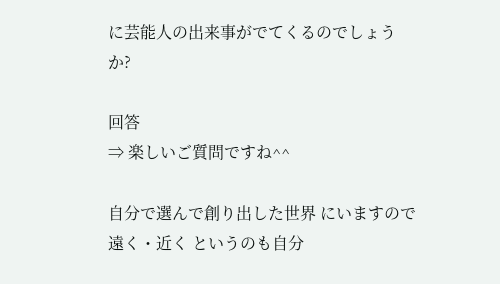に芸能人の出来事がでてくるのでしょうか?

回答
⇒ 楽しいご質問ですね^^

自分で選んで創り出した世界 にいますので
遠く・近く というのも自分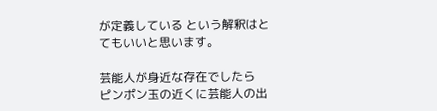が定義している という解釈はとてもいいと思います。

芸能人が身近な存在でしたら
ピンポン玉の近くに芸能人の出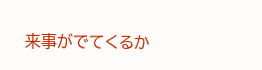来事がでてくるか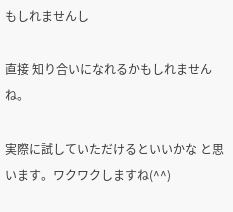もしれませんし

直接 知り合いになれるかもしれませんね。

実際に試していただけるといいかな と思います。ワクワクしますね(^^)